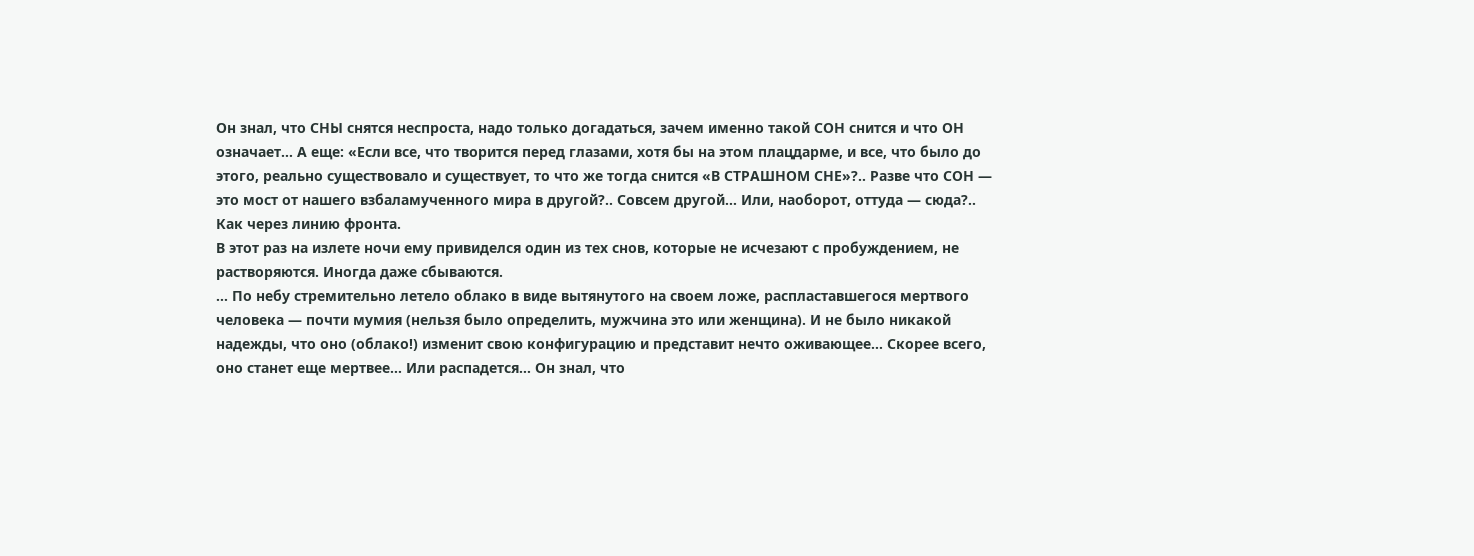Он знал, что СНЫ снятся неспроста, надо только догадаться, зачем именно такой СОН снится и что ОН означает… А еще: «Если все, что творится перед глазами, хотя бы на этом плацдарме, и все, что было до этого, реально существовало и существует, то что же тогда снится «В СТРАШНОМ СНЕ»?.. Разве что СОН — это мост от нашего взбаламученного мира в другой?.. Совсем другой… Или, наоборот, оттуда — сюда?.. Как через линию фронта.
В этот раз на излете ночи ему привиделся один из тех снов, которые не исчезают с пробуждением, не растворяются. Иногда даже сбываются.
… По небу стремительно летело облако в виде вытянутого на своем ложе, распластавшегося мертвого человека — почти мумия (нельзя было определить, мужчина это или женщина). И не было никакой надежды, что оно (облако!) изменит свою конфигурацию и представит нечто оживающее… Скорее всего, оно станет еще мертвее… Или распадется… Он знал, что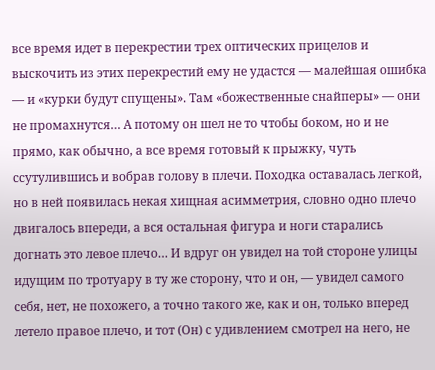все время идет в перекрестии трех оптических прицелов и выскочить из этих перекрестий ему не удастся — малейшая ошибка — и «курки будут спущены». Там «божественные снайперы» — они не промахнутся… А потому он шел не то чтобы боком, но и не прямо, как обычно, а все время готовый к прыжку, чуть ссутулившись и вобрав голову в плечи. Походка оставалась легкой, но в ней появилась некая хищная асимметрия, словно одно плечо двигалось впереди, а вся остальная фигура и ноги старались догнать это левое плечо… И вдруг он увидел на той стороне улицы идущим по тротуару в ту же сторону, что и он, — увидел самого себя, нет, не похожего, а точно такого же, как и он, только вперед летело правое плечо, и тот (Он) с удивлением смотрел на него, не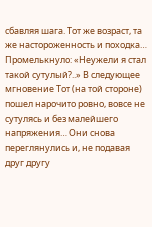сбавляя шага. Тот же возраст, та же настороженность и походка… Промелькнуло: «Неужели я стал такой сутулый?..» В следующее мгновение Тот (на той стороне) пошел нарочито ровно, вовсе не сутулясь и без малейшего напряжения… Они снова переглянулись и, не подавая друг другу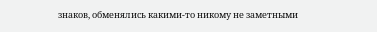знаков, обменялись какими-то никому не заметными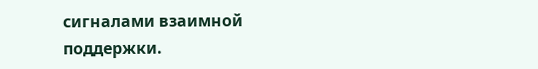сигналами взаимной поддержки.